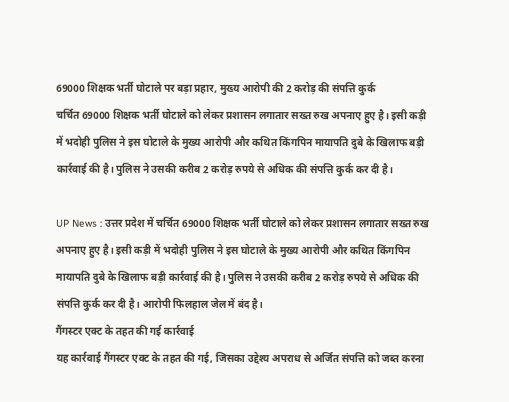69000 शिक्षक भर्ती घोटाले पर बड़ा प्रहार, मुख्य आरोपी की 2 करोड़ की संपत्ति कुर्क
चर्चित 69000 शिक्षक भर्ती घोटाले को लेकर प्रशासन लगातार सख्त रुख अपनाए हुए है। इसी कड़ी में भदोही पुलिस ने इस घोटाले के मुख्य आरोपी और कथित किंगपिन मायापति दुबे के खिलाफ बड़ी कार्रवाई की है। पुलिस ने उसकी करीब 2 करोड़ रुपये से अधिक की संपत्ति कुर्क कर दी है।

UP News : उत्तर प्रदेश में चर्चित 69000 शिक्षक भर्ती घोटाले को लेकर प्रशासन लगातार सख्त रुख अपनाए हुए है। इसी कड़ी में भदोही पुलिस ने इस घोटाले के मुख्य आरोपी और कथित किंगपिन मायापति दुबे के खिलाफ बड़ी कार्रवाई की है। पुलिस ने उसकी करीब 2 करोड़ रुपये से अधिक की संपत्ति कुर्क कर दी है। आरोपी फिलहाल जेल में बंद है।
गैंगस्टर एक्ट के तहत की गई कार्रवाई
यह कार्रवाई गैंगस्टर एक्ट के तहत की गई, जिसका उद्देश्य अपराध से अर्जित संपत्ति को जब्त करना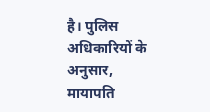है। पुलिस अधिकारियों के अनुसार, मायापति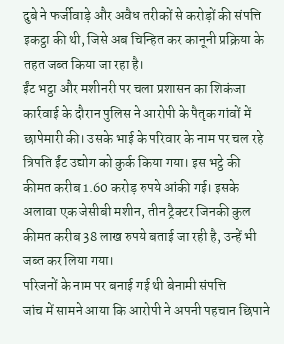दुबे ने फर्जीवाड़े और अवैध तरीकों से करोड़ों की संपत्ति इकट्ठा की थी, जिसे अब चिन्हित कर कानूनी प्रक्रिया के तहत जब्त किया जा रहा है।
ईंट भट्ठा और मशीनरी पर चला प्रशासन का शिकंजा
कार्रवाई के दौरान पुलिस ने आरोपी के पैतृक गांवों में छापेमारी की। उसके भाई के परिवार के नाम पर चल रहे त्रिपति ईंट उद्योग को कुर्क किया गया। इस भट्ठे की कीमत करीब 1.60 करोड़ रुपये आंकी गई। इसके अलावा एक जेसीबी मशीन, तीन ट्रैक्टर जिनकी कुल कीमत करीब 38 लाख रुपये बताई जा रही है, उन्हें भी जब्त कर लिया गया।
परिजनों के नाम पर बनाई गई थी बेनामी संपत्ति
जांच में सामने आया कि आरोपी ने अपनी पहचान छिपाने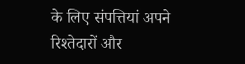के लिए संपत्तियां अपने रिश्तेदारों और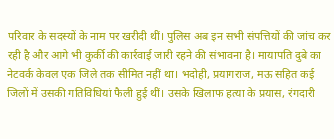परिवार के सदस्यों के नाम पर खरीदी थीं। पुलिस अब इन सभी संपत्तियों की जांच कर रही है और आगे भी कुर्की की कार्रवाई जारी रहने की संभावना है। मायापति दुबे का नेटवर्क केवल एक जिले तक सीमित नहीं था। भदोही, प्रयागराज, मऊ सहित कई जिलों में उसकी गतिविधियां फैली हुई थीं। उसके खिलाफ हत्या के प्रयास, रंगदारी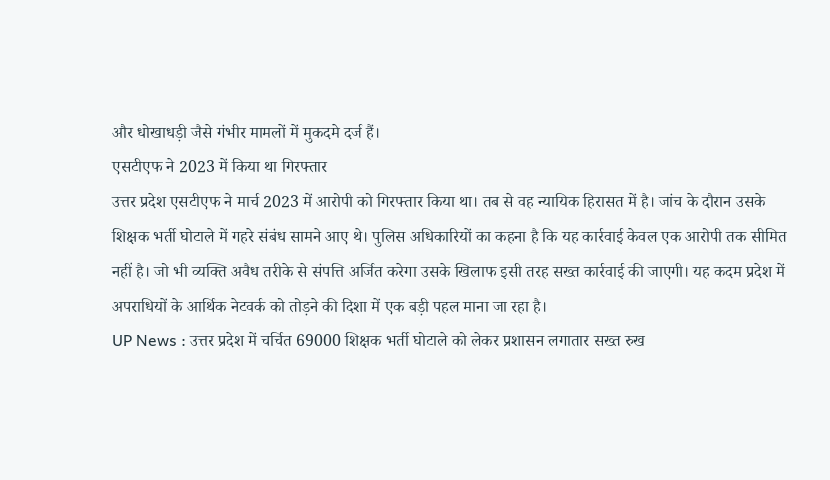और धोखाधड़ी जैसे गंभीर मामलों में मुकदमे दर्ज हैं।
एसटीएफ ने 2023 में किया था गिरफ्तार
उत्तर प्रदेश एसटीएफ ने मार्च 2023 में आरोपी को गिरफ्तार किया था। तब से वह न्यायिक हिरासत में है। जांच के दौरान उसके शिक्षक भर्ती घोटाले में गहरे संबंध सामने आए थे। पुलिस अधिकारियों का कहना है कि यह कार्रवाई केवल एक आरोपी तक सीमित नहीं है। जो भी व्यक्ति अवैध तरीके से संपत्ति अर्जित करेगा उसके खिलाफ इसी तरह सख्त कार्रवाई की जाएगी। यह कदम प्रदेश में अपराधियों के आर्थिक नेटवर्क को तोड़ने की दिशा में एक बड़ी पहल माना जा रहा है।
UP News : उत्तर प्रदेश में चर्चित 69000 शिक्षक भर्ती घोटाले को लेकर प्रशासन लगातार सख्त रुख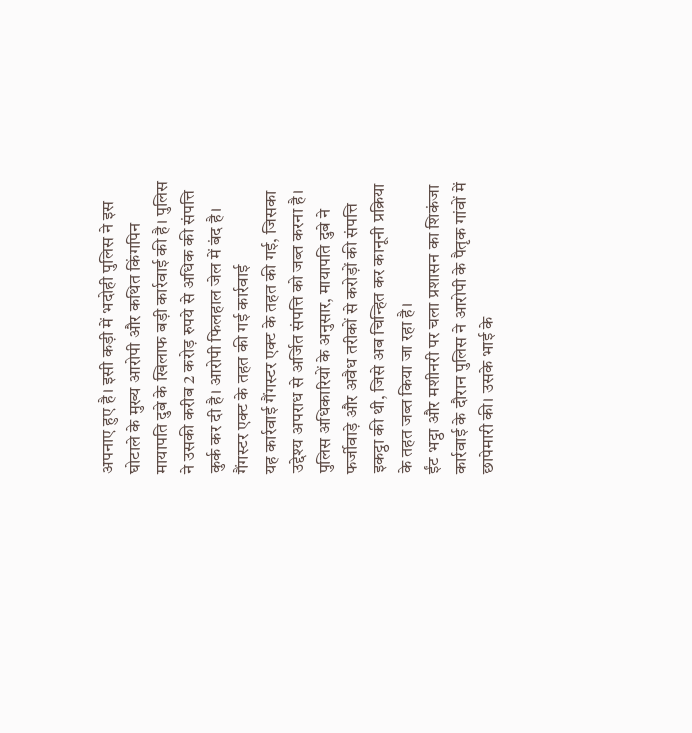अपनाए हुए है। इसी कड़ी में भदोही पुलिस ने इस घोटाले के मुख्य आरोपी और कथित किंगपिन मायापति दुबे के खिलाफ बड़ी कार्रवाई की है। पुलिस ने उसकी करीब 2 करोड़ रुपये से अधिक की संपत्ति कुर्क कर दी है। आरोपी फिलहाल जेल में बंद है।
गैंगस्टर एक्ट के तहत की गई कार्रवाई
यह कार्रवाई गैंगस्टर एक्ट के तहत की गई, जिसका उद्देश्य अपराध से अर्जित संपत्ति को जब्त करना है। पुलिस अधिकारियों के अनुसार, मायापति दुबे ने फर्जीवाड़े और अवैध तरीकों से करोड़ों की संपत्ति इकट्ठा की थी, जिसे अब चिन्हित कर कानूनी प्रक्रिया के तहत जब्त किया जा रहा है।
ईंट भट्ठा और मशीनरी पर चला प्रशासन का शिकंजा
कार्रवाई के दौरान पुलिस ने आरोपी के पैतृक गांवों में छापेमारी की। उसके भाई के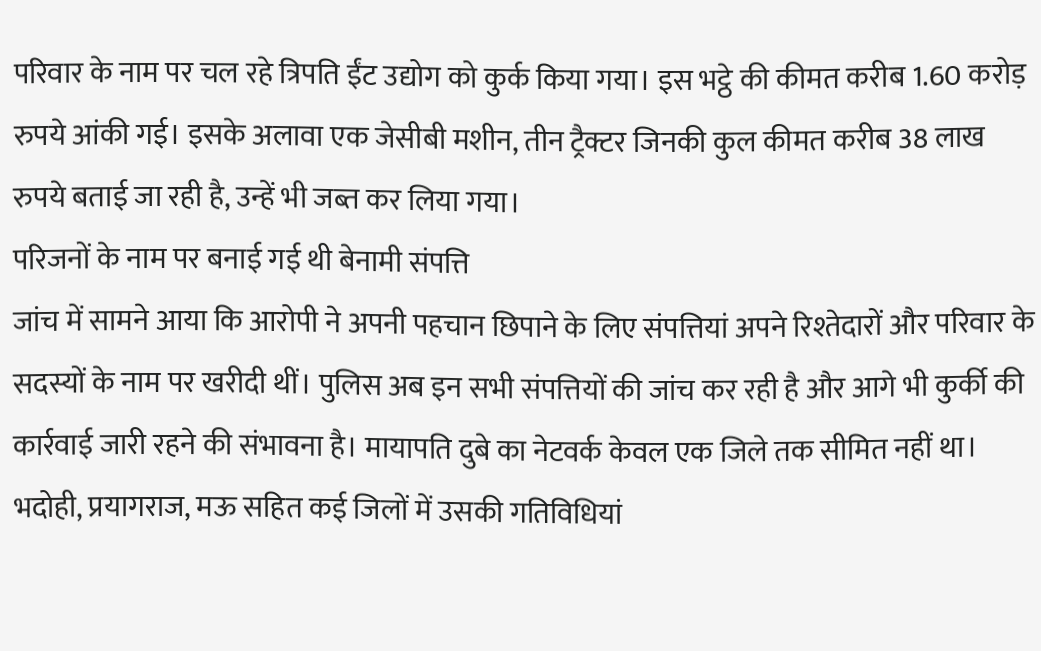परिवार के नाम पर चल रहे त्रिपति ईंट उद्योग को कुर्क किया गया। इस भट्ठे की कीमत करीब 1.60 करोड़ रुपये आंकी गई। इसके अलावा एक जेसीबी मशीन, तीन ट्रैक्टर जिनकी कुल कीमत करीब 38 लाख रुपये बताई जा रही है, उन्हें भी जब्त कर लिया गया।
परिजनों के नाम पर बनाई गई थी बेनामी संपत्ति
जांच में सामने आया कि आरोपी ने अपनी पहचान छिपाने के लिए संपत्तियां अपने रिश्तेदारों और परिवार के सदस्यों के नाम पर खरीदी थीं। पुलिस अब इन सभी संपत्तियों की जांच कर रही है और आगे भी कुर्की की कार्रवाई जारी रहने की संभावना है। मायापति दुबे का नेटवर्क केवल एक जिले तक सीमित नहीं था। भदोही, प्रयागराज, मऊ सहित कई जिलों में उसकी गतिविधियां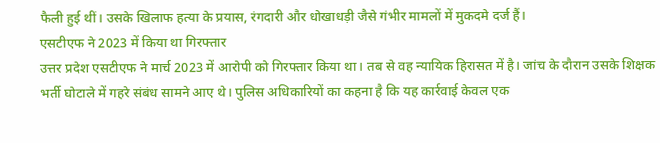फैली हुई थीं। उसके खिलाफ हत्या के प्रयास, रंगदारी और धोखाधड़ी जैसे गंभीर मामलों में मुकदमे दर्ज हैं।
एसटीएफ ने 2023 में किया था गिरफ्तार
उत्तर प्रदेश एसटीएफ ने मार्च 2023 में आरोपी को गिरफ्तार किया था। तब से वह न्यायिक हिरासत में है। जांच के दौरान उसके शिक्षक भर्ती घोटाले में गहरे संबंध सामने आए थे। पुलिस अधिकारियों का कहना है कि यह कार्रवाई केवल एक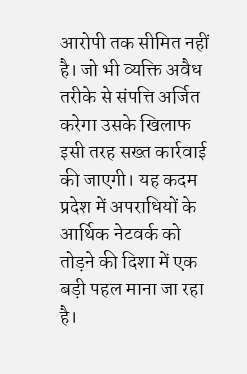आरोपी तक सीमित नहीं है। जो भी व्यक्ति अवैध तरीके से संपत्ति अर्जित करेगा उसके खिलाफ इसी तरह सख्त कार्रवाई की जाएगी। यह कदम प्रदेश में अपराधियों के आर्थिक नेटवर्क को तोड़ने की दिशा में एक बड़ी पहल माना जा रहा है।